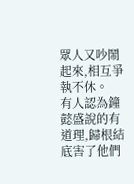眾人又吵鬧起來,相互爭執不休。
有人認為鐘懿盛說的有道理,歸根結底害了他們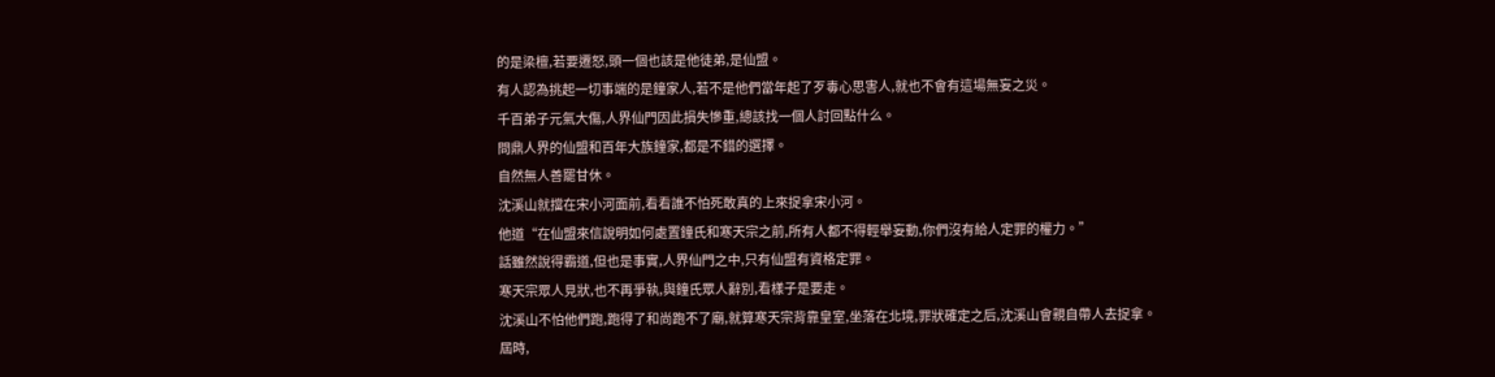的是梁檀,若要遷怒,頭一個也該是他徒弟,是仙盟。
有人認為挑起一切事端的是鐘家人,若不是他們當年起了歹毒心思害人,就也不會有這場無妄之災。
千百弟子元氣大傷,人界仙門因此損失慘重,總該找一個人討回點什么。
問鼎人界的仙盟和百年大族鐘家,都是不錯的選擇。
自然無人善罷甘休。
沈溪山就擋在宋小河面前,看看誰不怕死敢真的上來捉拿宋小河。
他道“在仙盟來信說明如何處置鐘氏和寒天宗之前,所有人都不得輕舉妄動,你們沒有給人定罪的權力。”
話雖然說得霸道,但也是事實,人界仙門之中,只有仙盟有資格定罪。
寒天宗眾人見狀,也不再爭執,與鐘氏眾人辭別,看樣子是要走。
沈溪山不怕他們跑,跑得了和尚跑不了廟,就算寒天宗背靠皇室,坐落在北境,罪狀確定之后,沈溪山會親自帶人去捉拿。
屆時,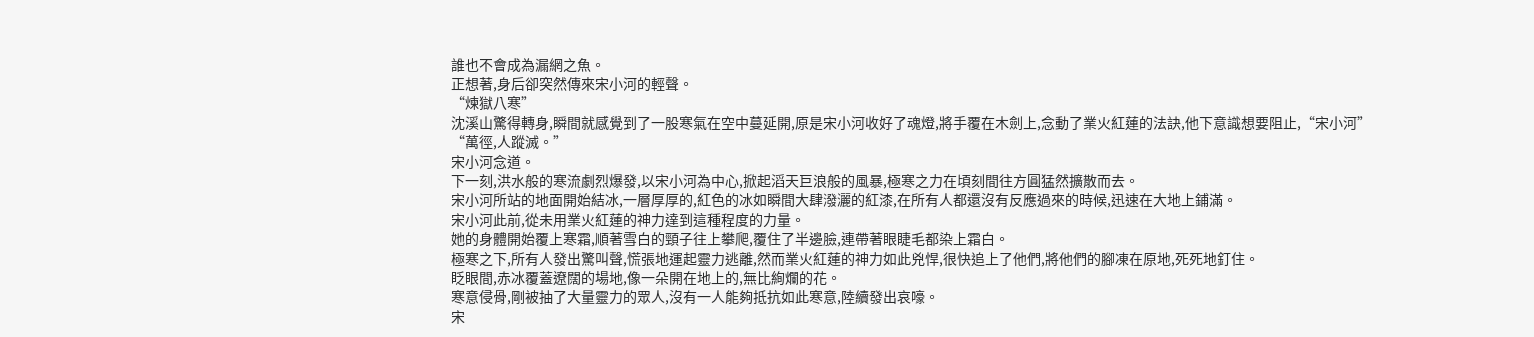誰也不會成為漏網之魚。
正想著,身后卻突然傳來宋小河的輕聲。
“煉獄八寒”
沈溪山驚得轉身,瞬間就感覺到了一股寒氣在空中蔓延開,原是宋小河收好了魂燈,將手覆在木劍上,念動了業火紅蓮的法訣,他下意識想要阻止,“宋小河”
“萬徑,人蹤滅。”
宋小河念道。
下一刻,洪水般的寒流劇烈爆發,以宋小河為中心,掀起滔天巨浪般的風暴,極寒之力在頃刻間往方圓猛然擴散而去。
宋小河所站的地面開始結冰,一層厚厚的,紅色的冰如瞬間大肆潑灑的紅漆,在所有人都還沒有反應過來的時候,迅速在大地上鋪滿。
宋小河此前,從未用業火紅蓮的神力達到這種程度的力量。
她的身體開始覆上寒霜,順著雪白的頸子往上攀爬,覆住了半邊臉,連帶著眼睫毛都染上霜白。
極寒之下,所有人發出驚叫聲,慌張地運起靈力逃離,然而業火紅蓮的神力如此兇悍,很快追上了他們,將他們的腳凍在原地,死死地釘住。
眨眼間,赤冰覆蓋遼闊的場地,像一朵開在地上的,無比絢爛的花。
寒意侵骨,剛被抽了大量靈力的眾人,沒有一人能夠抵抗如此寒意,陸續發出哀嚎。
宋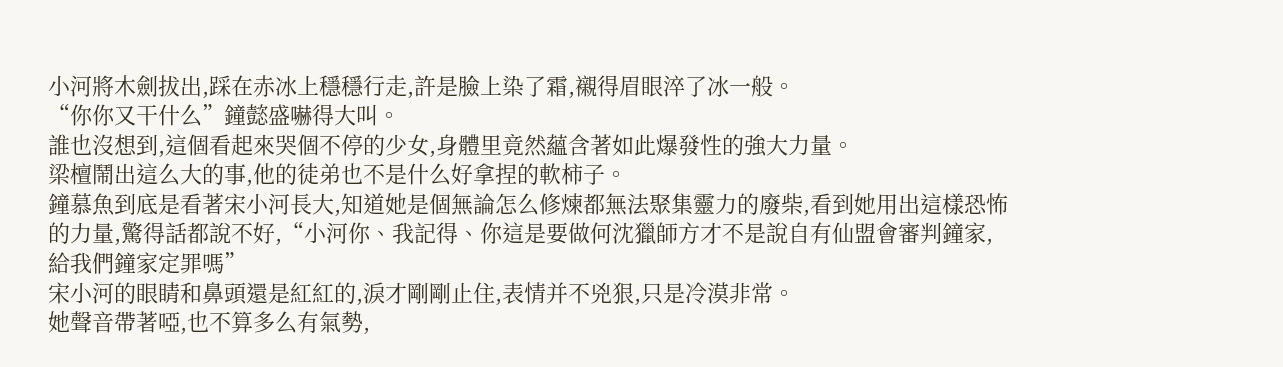小河將木劍拔出,踩在赤冰上穩穩行走,許是臉上染了霜,襯得眉眼淬了冰一般。
“你你又干什么”鐘懿盛嚇得大叫。
誰也沒想到,這個看起來哭個不停的少女,身體里竟然蘊含著如此爆發性的強大力量。
梁檀鬧出這么大的事,他的徒弟也不是什么好拿捏的軟柿子。
鐘慕魚到底是看著宋小河長大,知道她是個無論怎么修煉都無法聚集靈力的廢柴,看到她用出這樣恐怖的力量,驚得話都說不好,“小河你、我記得、你這是要做何沈獵師方才不是說自有仙盟會審判鐘家,給我們鐘家定罪嗎”
宋小河的眼睛和鼻頭還是紅紅的,淚才剛剛止住,表情并不兇狠,只是冷漠非常。
她聲音帶著啞,也不算多么有氣勢,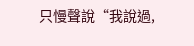只慢聲說“我說過,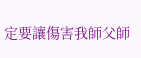定要讓傷害我師父師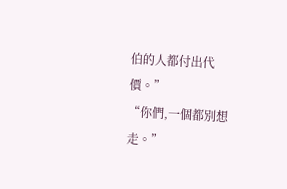伯的人都付出代價。”
“你們,一個都別想走。”